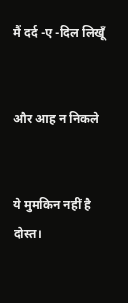मैं दर्द -ए -दिल लिखूँ


और आह न निकले


ये मुमकिन नहीं है दोस्त।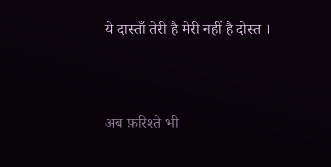ये दास्ताँ तेरी है मेरी नहीं है दोस्त ।


अब फ़रिश्ते भी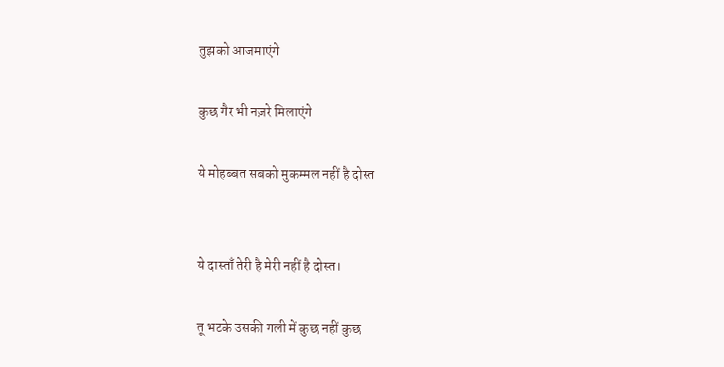तुझको आजमाएंगे

कुछ गैर भी नज़रे मिलाएंगे

ये मोहब्बत सबको मुकम्मल नहीं है दोस्त


ये दास्ताँ तेरी है मेरी नहीं है दोस्त।

तू भटके उसकी गली में कुछ नहीं कुछ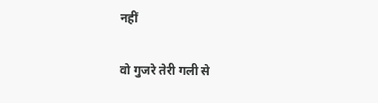नहीं

वो गुजरे तेरी गली से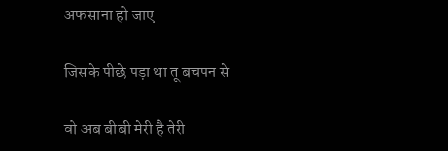अफसाना हो जाए

जिसके पीछे पड़ा था तू बचपन से

वो अब बीबी मेरी है तेरी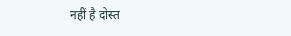नहीं है दोस्त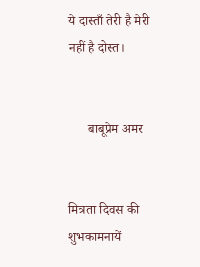ये दास्ताँ तेरी है मेरी नहीं है दोस्त।


      बाबूप्रेम अमर


मित्रता दिवस की शुभकामनायें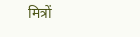मित्रों